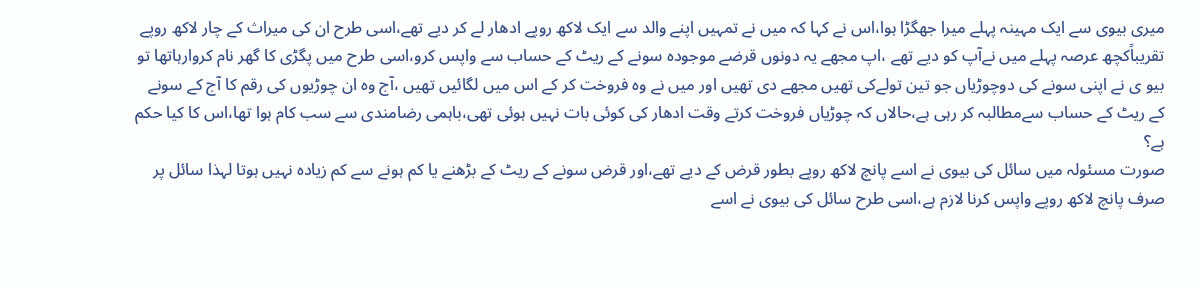میری بیوی سے ایک مہینہ پہلے میرا جھگڑا ہوا،اس نے کہا کہ میں نے تمہیں اپنے والد سے ایک لاکھ روپے ادھار لے کر دیے تھے،اسی طرح ان کی میراث کے چار لاکھ روپے تقریباًکچھ عرصہ پہلے میں نےآپ کو دیے تھے ،اپ مجھے یہ دونوں قرضے موجودہ سونے کے ریٹ کے حساب سے واپس کرو،اسی طرح میں پگڑی کا گھر نام کروارہاتھا تو بیو ی نے اپنی سونے کی دوچوڑیاں جو تین تولےکی تھیں مجھے دی تھیں اور میں نے وہ فروخت کر کے اس میں لگائیں تھیں ،آج وہ ان چوڑیوں کی رقم کا آج کے سونے کے ریٹ کے حساب سےمطالبہ کر رہی ہے،حالاں کہ چوڑیاں فروخت کرتے وقت ادھار کی کوئی بات نہیں ہوئی تھی،باہمی رضامندی سے سب کام ہوا تھا،اس کا کیا حکم ہے؟
صورت مسئولہ میں سائل کی بیوی نے اسے پانچ لاکھ روپے بطور قرض کے دیے تھے،اور قرض سونے کے ریٹ کے بڑھنے یا کم ہونے سے کم زیادہ نہیں ہوتا لہذا سائل پر صرف پانچ لاکھ روپے واپس کرنا لازم ہے،اسی طرح سائل کی بیوی نے اسے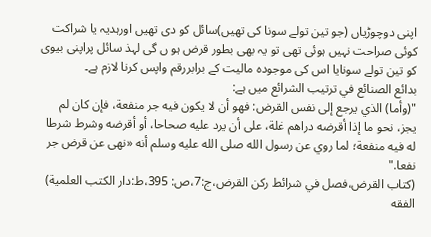اپنی دوچوڑیاں (جو تین تولے سونا کی تھیں)سائل کو دی تھیں اورہدیہ یا شراکت کوئی صراحت نہیں ہوئی تھی تو یہ بھی بطور قرض ہو ں گی لہذ سائل پراپنی بیوی کو تین تولے سونایا اس کی موجودہ مالیت کے برابررقم واپس کرنا لازم ہے۔
بدائع الصنائع في ترتيب الشرائع میں ہے:
"(وأما) الذي يرجع إلى نفس القرض: فهو أن لا يكون فيه جر منفعة، فإن كان لم يجز، نحو ما إذا أقرضه دراهم غلة، على أن يرد عليه صحاحا، أو أقرضه وشرط شرطا له فيه منفعة؛ لما روي عن رسول الله صلى الله عليه وسلم أنه «نهى عن قرض جر نفعا."
(كتاب القرض،فصل في شرائط ركن القرض،ج:7،ص: 395،ط:دار الكتب العلمية)
الفقه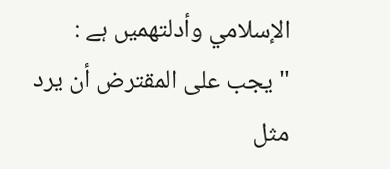الإسلامي وأدلتهمیں ہے :
"يجب على المقترض أن يرد مثل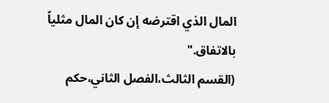المال الذي اقترضه إن كان المال مثلياً بالاتفاق."
(القسم الثالث،الفصل الثاني،حكم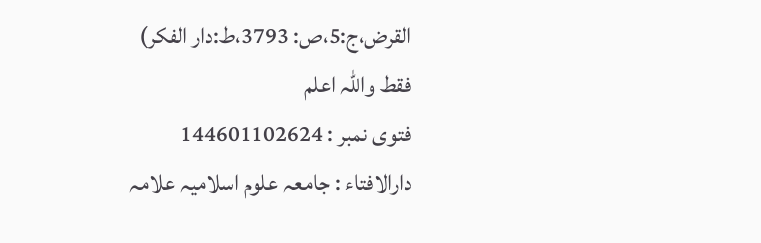القرض،ج:5،ص: 3793،ط:دار الفكر)
فقط واللہ اعلم
فتوی نمبر : 144601102624
دارالافتاء : جامعہ علوم اسلامیہ علامہ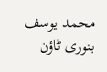محمد یوسف بنوری ٹاؤن